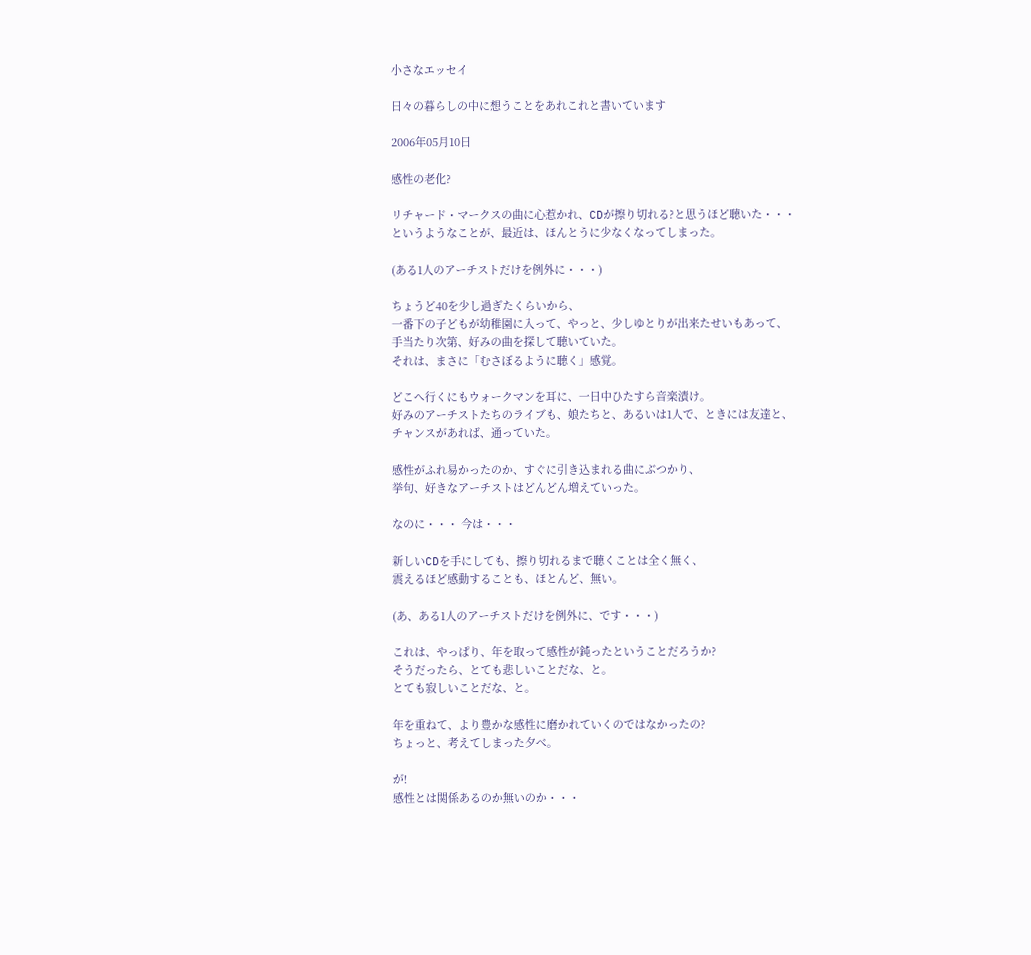小さなエッセイ

日々の暮らしの中に想うことをあれこれと書いています

2006年05月10日

感性の老化?

リチャード・マークスの曲に心惹かれ、CDが擦り切れる?と思うほど聴いた・・・
というようなことが、最近は、ほんとうに少なくなってしまった。

(ある1人のアーチストだけを例外に・・・)

ちょうど40を少し過ぎたくらいから、
一番下の子どもが幼稚園に入って、やっと、少しゆとりが出来たせいもあって、
手当たり次第、好みの曲を探して聴いていた。
それは、まさに「むさぼるように聴く」感覚。

どこへ行くにもウォークマンを耳に、一日中ひたすら音楽漬け。
好みのアーチストたちのライブも、娘たちと、あるいは1人で、ときには友達と、
チャンスがあれば、通っていた。

感性がふれ易かったのか、すぐに引き込まれる曲にぶつかり、
挙句、好きなアーチストはどんどん増えていった。

なのに・・・ 今は・・・

新しいCDを手にしても、擦り切れるまで聴くことは全く無く、
震えるほど感動することも、ほとんど、無い。

(あ、ある1人のアーチストだけを例外に、です・・・)

これは、やっぱり、年を取って感性が鈍ったということだろうか?
そうだったら、とても悲しいことだな、と。
とても寂しいことだな、と。

年を重ねて、より豊かな感性に磨かれていくのではなかったの?
ちょっと、考えてしまった夕べ。

が!
感性とは関係あるのか無いのか・・・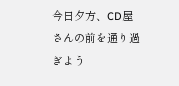今日夕方、CD屋さんの前を通り過ぎよう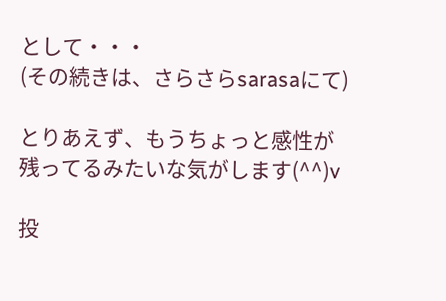として・・・
(その続きは、さらさらsarasaにて)

とりあえず、もうちょっと感性が残ってるみたいな気がします(^^)v

投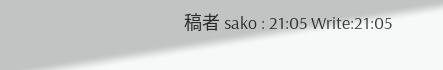稿者 sako : 21:05 Write:21:05